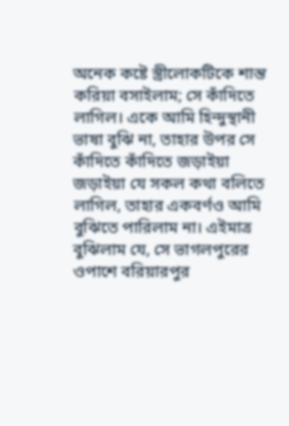অনেক কষ্টে স্ত্রীলোকটিকে শান্ত করিয়া বসাইলাম; সে কাঁদিতে লাগিল। একে আমি হিন্দুস্থানী ভাষা বুঝি না, তাহার উপর সে কাঁদিতে কাঁদিতে জড়াইয়া জড়াইয়া যে সকল কথা বলিতে লাগিল, তাহার একবর্ণও আমি বুঝিতে পারিলাম না। এইমাত্র বুঝিলাম যে, সে ভাগলপুরের ওপাশে বরিয়ারপুর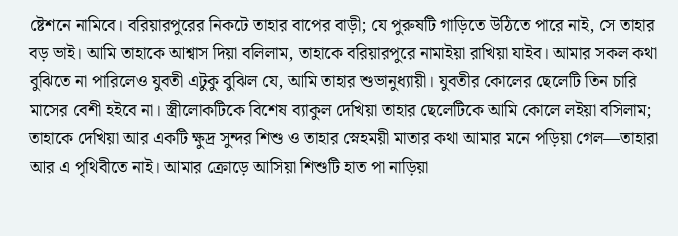ষ্টেশনে নামিবে। বরিয়ারপুরের নিকটে তাহার বাপের বাড়ী; যে পুরুষটি গাড়িতে উঠিতে পারে নাই, সে তাহার বড় ভাই। আমি তাহাকে আশ্বাস দিয়া বলিলাম, তাহাকে বরিয়ারপুরে নামাইয়া রাখিয়া যাইব। আমার সকল কথা বুঝিতে না পারিলেও যুবতী এটুকু বুঝিল যে, আমি তাহার শুভানুধ্যায়ী। যুবতীর কোলের ছেলেটি তিন চারি মাসের বেশী হইবে না। স্ত্রীলোকটিকে বিশেষ ব্যাকুল দেখিয়া তাহার ছেলেটিকে আমি কোলে লইয়া বসিলাম; তাহাকে দেখিয়া আর একটি ক্ষুদ্র সুন্দর শিশু ও তাহার স্নেহময়ী মাতার কথা আমার মনে পড়িয়া গেল—তাহারা আর এ পৃথিবীতে নাই। আমার ক্রোড়ে আসিয়া শিশুটি হাত পা নাড়িয়া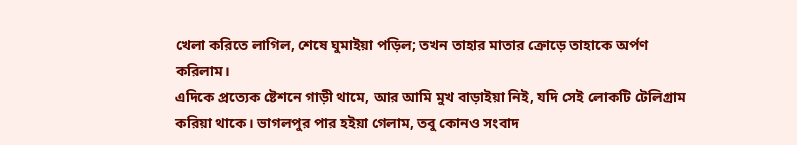খেলা করিতে লাগিল, শেষে ঘুমাইয়া পড়িল; তখন তাহার মাতার ক্রোড়ে তাহাকে অর্পণ করিলাম।
এদিকে প্রত্যেক ষ্টেশনে গাড়ী থামে, আর আমি মুখ বাড়াইয়া নিই, যদি সেই লোকটি টেলিগ্রাম করিয়া থাকে। ভাগলপুর পার হইয়া গেলাম, তবু কোনও সংবাদ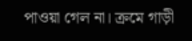পাওয়া গেল না। ক্রমে গাড়ী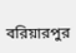বরিয়ারপুর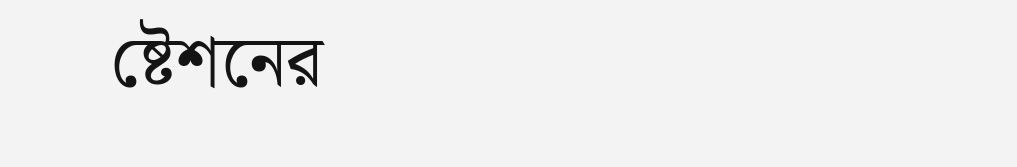ষ্টেশনের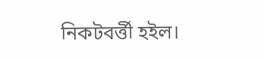নিকটবর্ত্তী হইল।